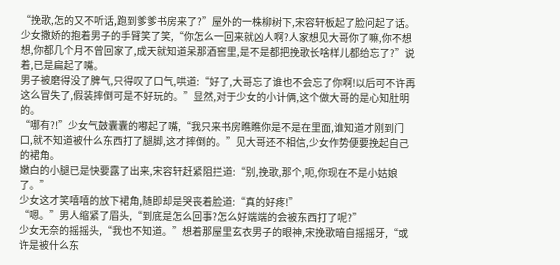“挽歌,怎的又不听话,跑到爹爹书房来了?”屋外的一株柳树下,宋容轩板起了脸问起了话。
少女撒娇的抱着男子的手臂笑了笑,“你怎么一回来就凶人啊?人家想见大哥你了嘛,你不想想,你都几个月不曾回家了,成天就知道呆那酒窖里,是不是都把挽歌长啥样儿都给忘了?”说着,已是扁起了嘴。
男子被磨得没了脾气,只得叹了口气,哄道:“好了,大哥忘了谁也不会忘了你啊!以后可不许再这么冒失了,假装摔倒可是不好玩的。”显然,对于少女的小计俩,这个做大哥的是心知肚明的。
“哪有?!”少女气鼓囊囊的嘟起了嘴,“我只来书房瞧瞧你是不是在里面,谁知道才刚到门口,就不知道被什么东西打了腿脚,这才摔倒的。”见大哥还不相信,少女作势便要挽起自己的裙角。
嫩白的小腿已是快要露了出来,宋容轩赶紧阻拦道:“别,挽歌,那个,呃,你现在不是小姑娘了。”
少女这才笑嘻嘻的放下裙角,随即却是哭丧着脸道:“真的好疼!”
“嗯。”男人缩紧了眉头,“到底是怎么回事?怎么好端端的会被东西打了呢?”
少女无奈的摇摇头,“我也不知道。”想着那屋里玄衣男子的眼神,宋挽歌暗自摇摇牙,“或许是被什么东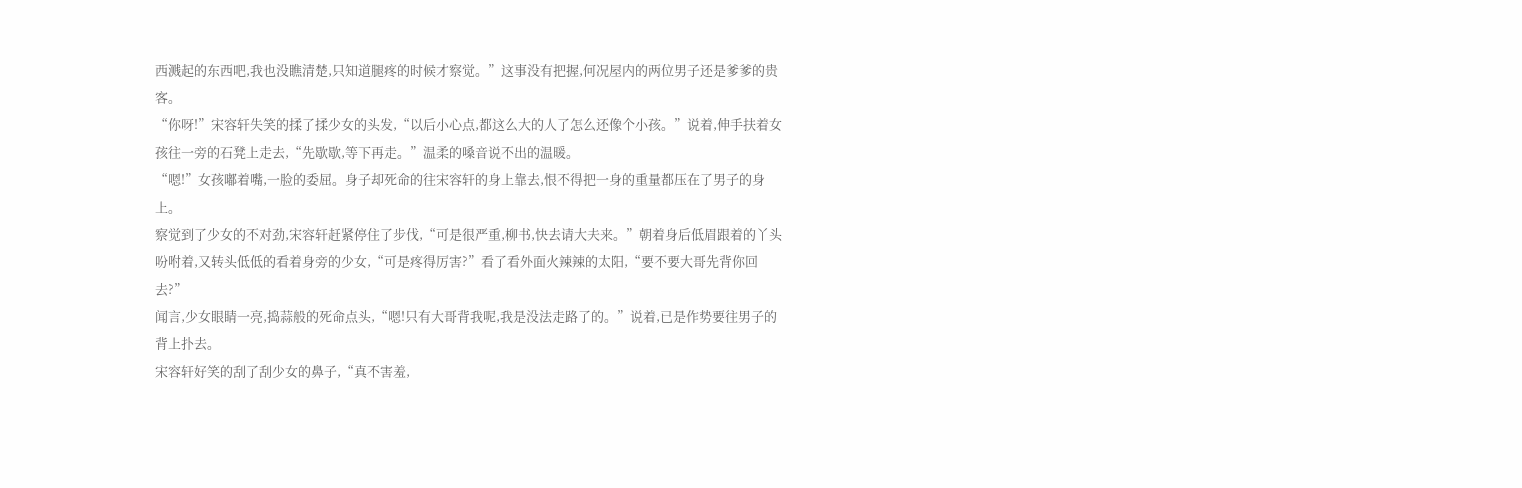西溅起的东西吧,我也没瞧清楚,只知道腿疼的时候才察觉。”这事没有把握,何况屋内的两位男子还是爹爹的贵客。
“你呀!”宋容轩失笑的揉了揉少女的头发,“以后小心点,都这么大的人了怎么还像个小孩。”说着,伸手扶着女孩往一旁的石凳上走去,“先歇歇,等下再走。”温柔的嗓音说不出的温暖。
“嗯!”女孩嘟着嘴,一脸的委屈。身子却死命的往宋容轩的身上靠去,恨不得把一身的重量都压在了男子的身上。
察觉到了少女的不对劲,宋容轩赶紧停住了步伐,“可是很严重,柳书,快去请大夫来。”朝着身后低眉跟着的丫头吩咐着,又转头低低的看着身旁的少女,“可是疼得厉害?”看了看外面火辣辣的太阳,“要不要大哥先背你回去?”
闻言,少女眼睛一亮,捣蒜般的死命点头,“嗯!只有大哥背我呢,我是没法走路了的。”说着,已是作势要往男子的背上扑去。
宋容轩好笑的刮了刮少女的鼻子,“真不害羞,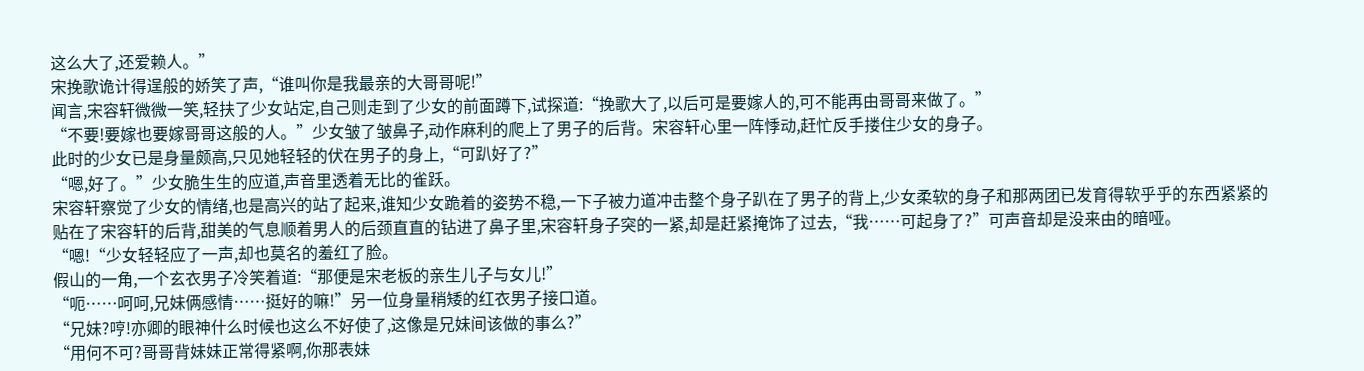这么大了,还爱赖人。”
宋挽歌诡计得逞般的娇笑了声,“谁叫你是我最亲的大哥哥呢!”
闻言,宋容轩微微一笑,轻扶了少女站定,自己则走到了少女的前面蹲下,试探道:“挽歌大了,以后可是要嫁人的,可不能再由哥哥来做了。”
“不要!要嫁也要嫁哥哥这般的人。”少女皱了皱鼻子,动作麻利的爬上了男子的后背。宋容轩心里一阵悸动,赶忙反手搂住少女的身子。
此时的少女已是身量颇高,只见她轻轻的伏在男子的身上,“可趴好了?”
“嗯,好了。”少女脆生生的应道,声音里透着无比的雀跃。
宋容轩察觉了少女的情绪,也是高兴的站了起来,谁知少女跪着的姿势不稳,一下子被力道冲击整个身子趴在了男子的背上,少女柔软的身子和那两团已发育得软乎乎的东西紧紧的贴在了宋容轩的后背,甜美的气息顺着男人的后颈直直的钻进了鼻子里,宋容轩身子突的一紧,却是赶紧掩饰了过去,“我……可起身了?”可声音却是没来由的暗哑。
“嗯!“少女轻轻应了一声,却也莫名的羞红了脸。
假山的一角,一个玄衣男子冷笑着道:“那便是宋老板的亲生儿子与女儿!”
“呃……呵呵,兄妹俩感情……挺好的嘛!”另一位身量稍矮的红衣男子接口道。
“兄妹?哼!亦卿的眼神什么时候也这么不好使了,这像是兄妹间该做的事么?”
“用何不可?哥哥背妹妹正常得紧啊,你那表妹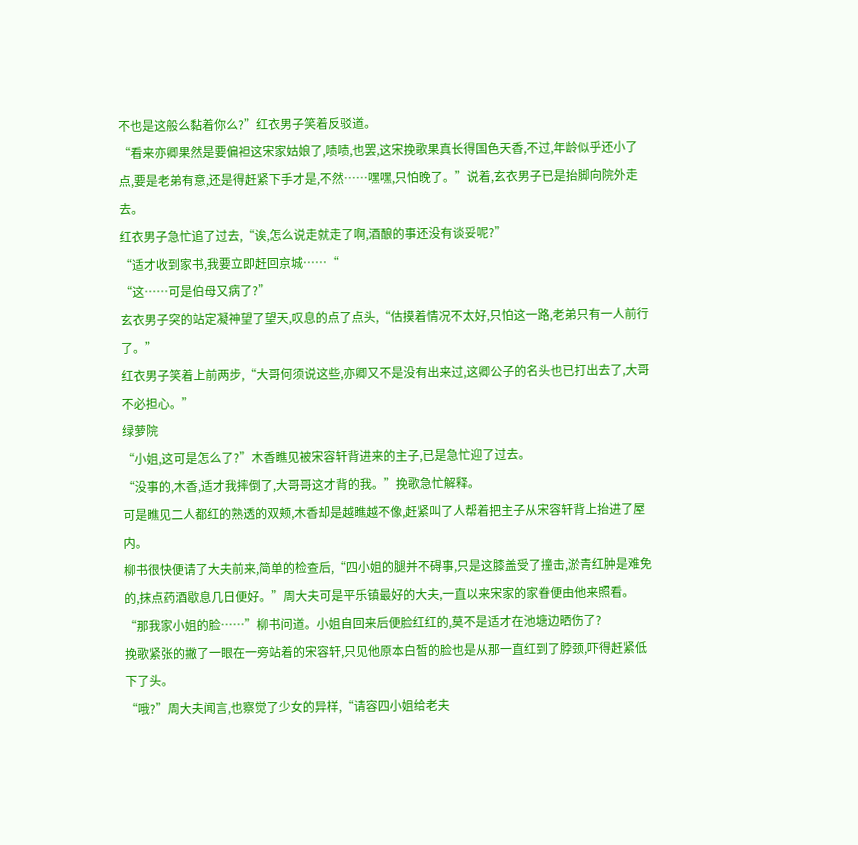不也是这般么黏着你么?”红衣男子笑着反驳道。
“看来亦卿果然是要偏袒这宋家姑娘了,啧啧,也罢,这宋挽歌果真长得国色天香,不过,年龄似乎还小了点,要是老弟有意,还是得赶紧下手才是,不然……嘿嘿,只怕晚了。”说着,玄衣男子已是抬脚向院外走去。
红衣男子急忙追了过去,“诶,怎么说走就走了啊,酒酿的事还没有谈妥呢?”
“适才收到家书,我要立即赶回京城……“
“这……可是伯母又病了?”
玄衣男子突的站定凝神望了望天,叹息的点了点头,“估摸着情况不太好,只怕这一路,老弟只有一人前行了。”
红衣男子笑着上前两步,“大哥何须说这些,亦卿又不是没有出来过,这卿公子的名头也已打出去了,大哥不必担心。”
绿萝院
“小姐,这可是怎么了?”木香瞧见被宋容轩背进来的主子,已是急忙迎了过去。
“没事的,木香,适才我摔倒了,大哥哥这才背的我。”挽歌急忙解释。
可是瞧见二人都红的熟透的双颊,木香却是越瞧越不像,赶紧叫了人帮着把主子从宋容轩背上抬进了屋内。
柳书很快便请了大夫前来,简单的检查后,“四小姐的腿并不碍事,只是这膝盖受了撞击,淤青红肿是难免的,抹点药酒歇息几日便好。”周大夫可是平乐镇最好的大夫,一直以来宋家的家眷便由他来照看。
“那我家小姐的脸……”柳书问道。小姐自回来后便脸红红的,莫不是适才在池塘边晒伤了?
挽歌紧张的撇了一眼在一旁站着的宋容轩,只见他原本白皙的脸也是从那一直红到了脖颈,吓得赶紧低下了头。
“哦?”周大夫闻言,也察觉了少女的异样,“请容四小姐给老夫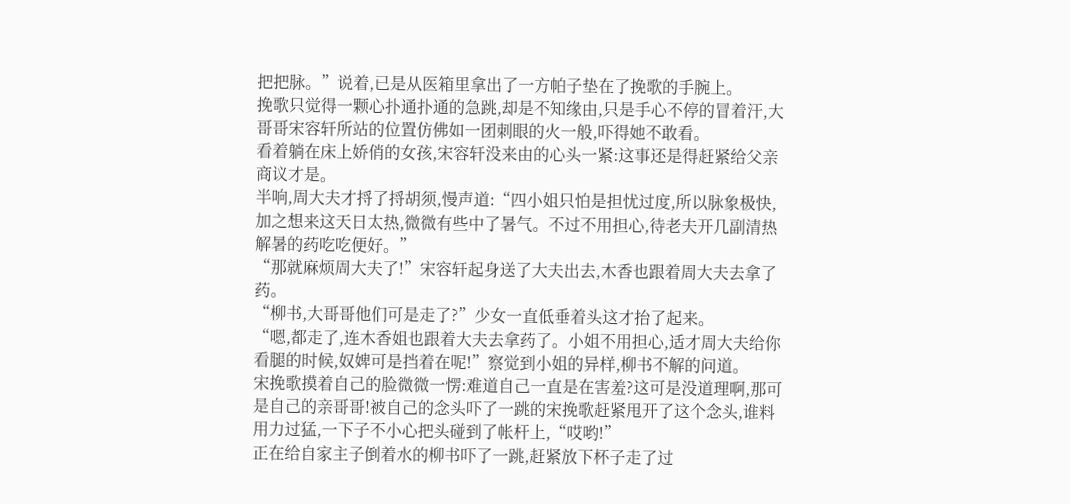把把脉。”说着,已是从医箱里拿出了一方帕子垫在了挽歌的手腕上。
挽歌只觉得一颗心扑通扑通的急跳,却是不知缘由,只是手心不停的冒着汗,大哥哥宋容轩所站的位置仿佛如一团刺眼的火一般,吓得她不敢看。
看着躺在床上娇俏的女孩,宋容轩没来由的心头一紧:这事还是得赶紧给父亲商议才是。
半响,周大夫才捋了捋胡须,慢声道:“四小姐只怕是担忧过度,所以脉象极快,加之想来这天日太热,微微有些中了暑气。不过不用担心,待老夫开几副清热解暑的药吃吃便好。”
“那就麻烦周大夫了!”宋容轩起身送了大夫出去,木香也跟着周大夫去拿了药。
“柳书,大哥哥他们可是走了?”少女一直低垂着头这才抬了起来。
“嗯,都走了,连木香姐也跟着大夫去拿药了。小姐不用担心,适才周大夫给你看腿的时候,奴婢可是挡着在呢!”察觉到小姐的异样,柳书不解的问道。
宋挽歌摸着自己的脸微微一愣:难道自己一直是在害羞?这可是没道理啊,那可是自己的亲哥哥!被自己的念头吓了一跳的宋挽歌赶紧甩开了这个念头,谁料用力过猛,一下子不小心把头碰到了帐杆上,“哎哟!”
正在给自家主子倒着水的柳书吓了一跳,赶紧放下杯子走了过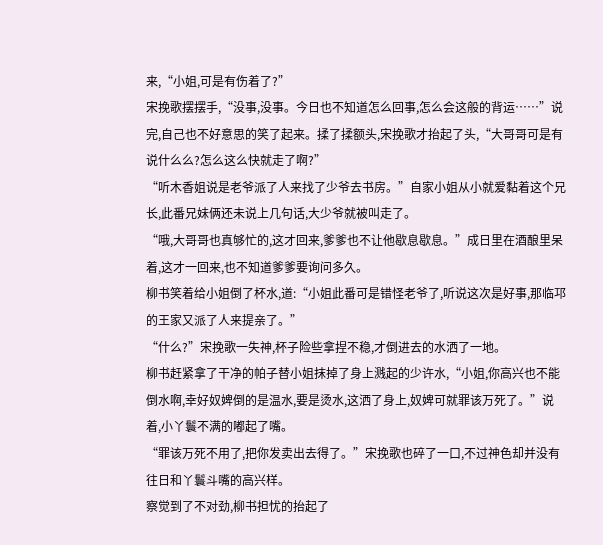来,“小姐,可是有伤着了?”
宋挽歌摆摆手,“没事,没事。今日也不知道怎么回事,怎么会这般的背运……”说完,自己也不好意思的笑了起来。揉了揉额头,宋挽歌才抬起了头,“大哥哥可是有说什么么?怎么这么快就走了啊?”
“听木香姐说是老爷派了人来找了少爷去书房。”自家小姐从小就爱黏着这个兄长,此番兄妹俩还未说上几句话,大少爷就被叫走了。
“哦,大哥哥也真够忙的,这才回来,爹爹也不让他歇息歇息。”成日里在酒酿里呆着,这才一回来,也不知道爹爹要询问多久。
柳书笑着给小姐倒了杯水,道:“小姐此番可是错怪老爷了,听说这次是好事,那临邛的王家又派了人来提亲了。”
“什么?”宋挽歌一失神,杯子险些拿捏不稳,才倒进去的水洒了一地。
柳书赶紧拿了干净的帕子替小姐抹掉了身上溅起的少许水,“小姐,你高兴也不能倒水啊,幸好奴婢倒的是温水,要是烫水,这洒了身上,奴婢可就罪该万死了。”说着,小丫鬟不满的嘟起了嘴。
“罪该万死不用了,把你发卖出去得了。”宋挽歌也碎了一口,不过神色却并没有往日和丫鬟斗嘴的高兴样。
察觉到了不对劲,柳书担忧的抬起了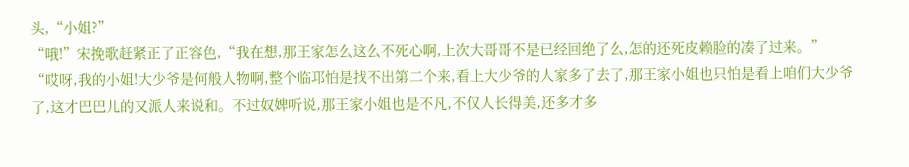头,“小姐?”
“哦!”宋挽歌赶紧正了正容色,“我在想,那王家怎么这么不死心啊,上次大哥哥不是已经回绝了么,怎的还死皮赖脸的凑了过来。”
“哎呀,我的小姐!大少爷是何般人物啊,整个临邛怕是找不出第二个来,看上大少爷的人家多了去了,那王家小姐也只怕是看上咱们大少爷了,这才巴巴儿的又派人来说和。不过奴婢听说,那王家小姐也是不凡,不仅人长得美,还多才多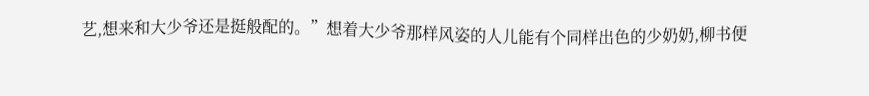艺,想来和大少爷还是挺般配的。”想着大少爷那样风姿的人儿能有个同样出色的少奶奶,柳书便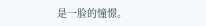是一脸的憧憬。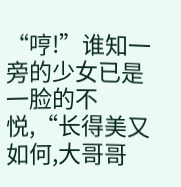“哼!”谁知一旁的少女已是一脸的不悦,“长得美又如何,大哥哥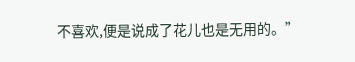不喜欢,便是说成了花儿也是无用的。”